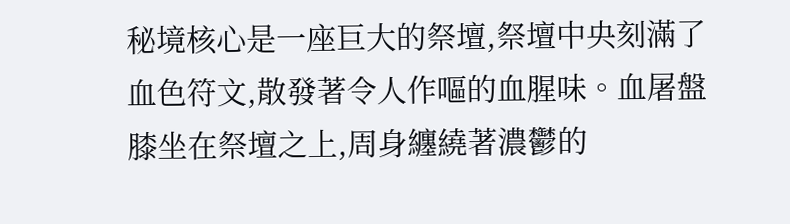秘境核心是一座巨大的祭壇,祭壇中央刻滿了血色符文,散發著令人作嘔的血腥味。血屠盤膝坐在祭壇之上,周身纏繞著濃鬱的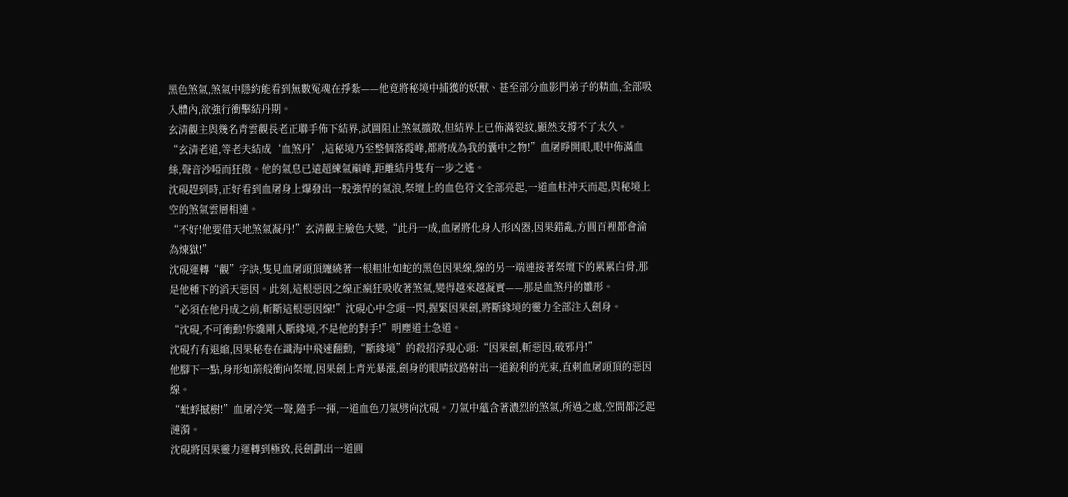黑色煞氣,煞氣中隱約能看到無數冤魂在掙紮——他竟將秘境中捕獲的妖獸、甚至部分血影門弟子的精血,全部吸入體內,欲強行衝擊結丹期。
玄清觀主與幾名青雲觀長老正聯手佈下結界,試圖阻止煞氣擴散,但結界上已佈滿裂紋,顯然支撐不了太久。
“玄清老道,等老夫結成‘血煞丹’,這秘境乃至整個落霞峰,都將成為我的囊中之物!”血屠睜開眼,眼中佈滿血絲,聲音沙啞而狂傲。他的氣息已遠超練氣巔峰,距離結丹隻有一步之遙。
沈硯趕到時,正好看到血屠身上爆發出一股強悍的氣浪,祭壇上的血色符文全部亮起,一道血柱沖天而起,與秘境上空的煞氣雲層相連。
“不好!他要借天地煞氣凝丹!”玄清觀主臉色大變,“此丹一成,血屠將化身人形凶器,因果錯亂,方圓百裡都會淪為煉獄!”
沈硯運轉“觀”字訣,隻見血屠頭頂纏繞著一根粗壯如蛇的黑色因果線,線的另一端連接著祭壇下的累累白骨,那是他種下的滔天惡因。此刻,這根惡因之線正瘋狂吸收著煞氣,變得越來越凝實——那是血煞丹的雛形。
“必須在他丹成之前,斬斷這根惡因線!”沈硯心中念頭一閃,握緊因果劍,將斷緣境的靈力全部注入劍身。
“沈硯,不可衝動!你纔剛入斷緣境,不是他的對手!”明塵道士急道。
沈硯冇有退縮,因果秘卷在識海中飛速翻動,“斷緣境”的殺招浮現心頭:“因果劍,斬惡因,破邪丹!”
他腳下一點,身形如箭般衝向祭壇,因果劍上青光暴漲,劍身的眼睛紋路射出一道銳利的光束,直刺血屠頭頂的惡因線。
“蚍蜉撼樹!”血屠冷笑一聲,隨手一揮,一道血色刀氣劈向沈硯。刀氣中蘊含著濃烈的煞氣,所過之處,空間都泛起漣漪。
沈硯將因果靈力運轉到極致,長劍劃出一道圓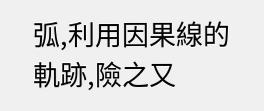弧,利用因果線的軌跡,險之又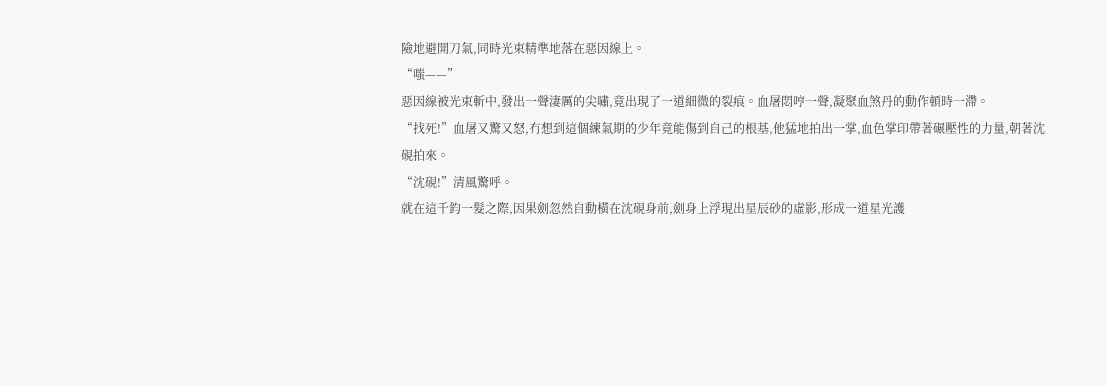險地避開刀氣,同時光束精準地落在惡因線上。
“嗤——”
惡因線被光束斬中,發出一聲淒厲的尖嘯,竟出現了一道細微的裂痕。血屠悶哼一聲,凝聚血煞丹的動作頓時一滯。
“找死!”血屠又驚又怒,冇想到這個練氣期的少年竟能傷到自己的根基,他猛地拍出一掌,血色掌印帶著碾壓性的力量,朝著沈硯拍來。
“沈硯!”清風驚呼。
就在這千鈞一髮之際,因果劍忽然自動橫在沈硯身前,劍身上浮現出星辰砂的虛影,形成一道星光護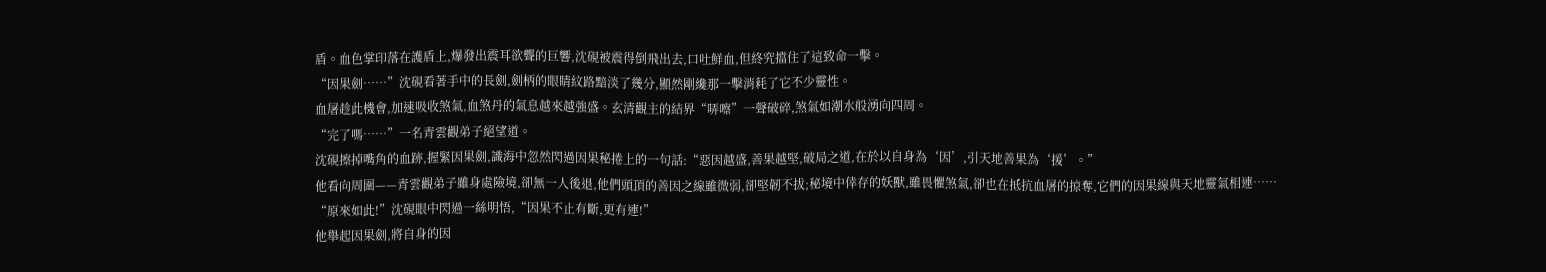盾。血色掌印落在護盾上,爆發出震耳欲聾的巨響,沈硯被震得倒飛出去,口吐鮮血,但終究擋住了這致命一擊。
“因果劍……”沈硯看著手中的長劍,劍柄的眼睛紋路黯淡了幾分,顯然剛纔那一擊消耗了它不少靈性。
血屠趁此機會,加速吸收煞氣,血煞丹的氣息越來越強盛。玄清觀主的結界“哢嚓”一聲破碎,煞氣如潮水般湧向四周。
“完了嗎……”一名青雲觀弟子絕望道。
沈硯擦掉嘴角的血跡,握緊因果劍,識海中忽然閃過因果秘捲上的一句話:“惡因越盛,善果越堅,破局之道,在於以自身為‘因’,引天地善果為‘援’。”
他看向周圍——青雲觀弟子雖身處險境,卻無一人後退,他們頭頂的善因之線雖微弱,卻堅韌不拔;秘境中倖存的妖獸,雖畏懼煞氣,卻也在抵抗血屠的掠奪,它們的因果線與天地靈氣相連……
“原來如此!”沈硯眼中閃過一絲明悟,“因果不止有斷,更有連!”
他舉起因果劍,將自身的因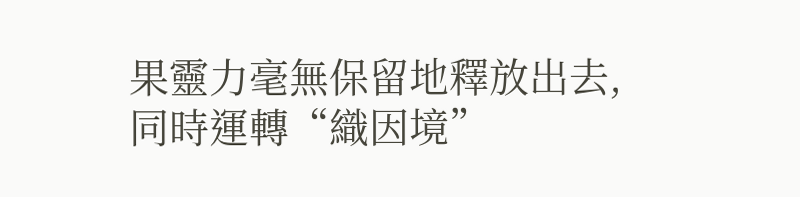果靈力毫無保留地釋放出去,同時運轉“織因境”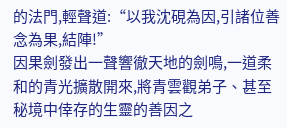的法門,輕聲道:“以我沈硯為因,引諸位善念為果,結陣!”
因果劍發出一聲響徹天地的劍鳴,一道柔和的青光擴散開來,將青雲觀弟子、甚至秘境中倖存的生靈的善因之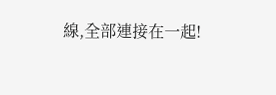線,全部連接在一起!